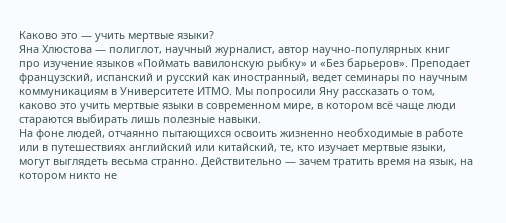Каково это — учить мертвые языки?
Яна Хлюстова — полиглот, научный журналист, автор научно-популярных книг про изучение языков «Поймать вавилонскую рыбку» и «Без барьеров». Преподает французский, испанский и русский как иностранный, ведет семинары по научным коммуникациям в Университете ИТМО. Мы попросили Яну рассказать о том, каково это учить мертвые языки в современном мире, в котором всё чаще люди стараются выбирать лишь полезные навыки.
На фоне людей, отчаянно пытающихся освоить жизненно необходимые в работе или в путешествиях английский или китайский, те, кто изучает мертвые языки, могут выглядеть весьма странно. Действительно — зачем тратить время на язык, на котором никто не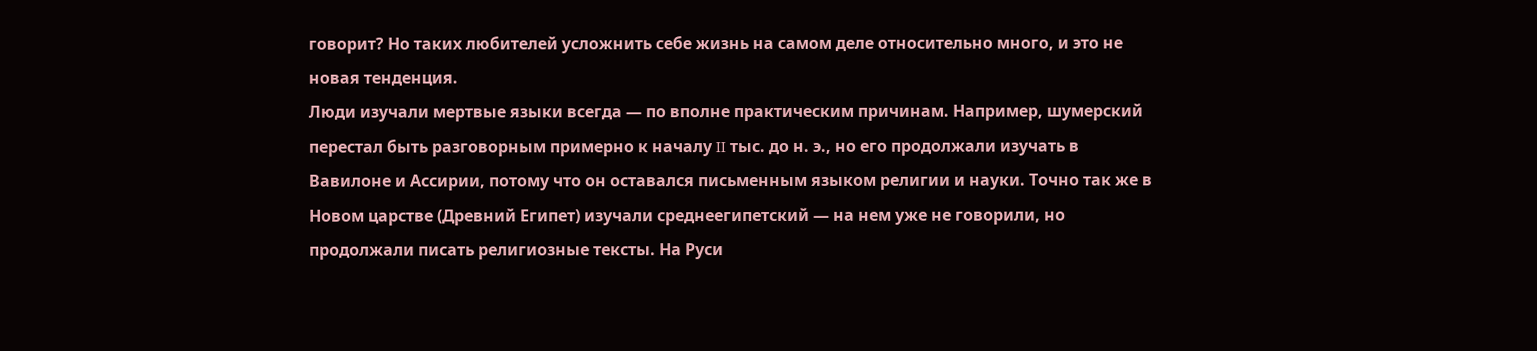говорит? Но таких любителей усложнить себе жизнь на самом деле относительно много, и это не новая тенденция.
Люди изучали мертвые языки всегда — по вполне практическим причинам. Например, шумерский перестал быть разговорным примерно к началу II тыс. до н. э., но его продолжали изучать в Вавилоне и Ассирии, потому что он оставался письменным языком религии и науки. Точно так же в Новом царстве (Древний Египет) изучали среднеегипетский — на нем уже не говорили, но продолжали писать религиозные тексты. На Руси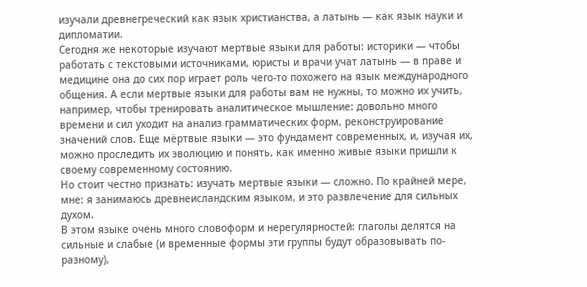изучали древнегреческий как язык христианства, а латынь — как язык науки и дипломатии.
Сегодня же некоторые изучают мертвые языки для работы: историки — чтобы работать с текстовыми источниками, юристы и врачи учат латынь — в праве и медицине она до сих пор играет роль чего-то похожего на язык международного общения. А если мертвые языки для работы вам не нужны, то можно их учить, например, чтобы тренировать аналитическое мышление: довольно много времени и сил уходит на анализ грамматических форм, реконструирование значений слов. Еще мёртвые языки — это фундамент современных, и, изучая их, можно проследить их эволюцию и понять, как именно живые языки пришли к своему современному состоянию.
Но стоит честно признать: изучать мертвые языки — сложно. По крайней мере, мне: я занимаюсь древнеисландским языком, и это развлечение для сильных духом.
В этом языке очень много словоформ и нерегулярностей: глаголы делятся на сильные и слабые (и временные формы эти группы будут образовывать по-разному),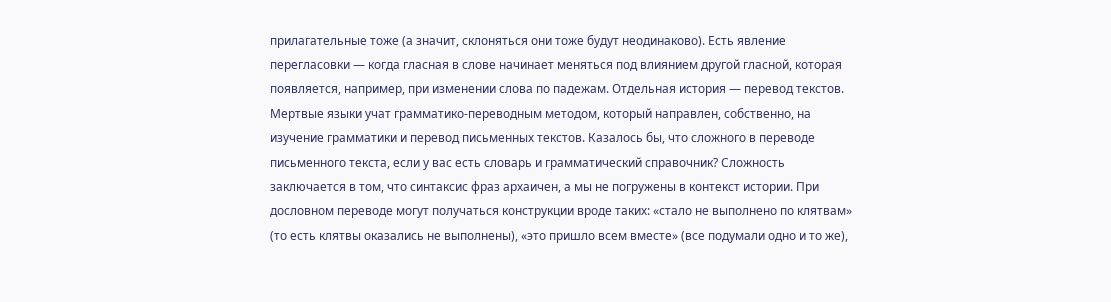прилагательные тоже (а значит, склоняться они тоже будут неодинаково). Есть явление перегласовки — когда гласная в слове начинает меняться под влиянием другой гласной, которая появляется, например, при изменении слова по падежам. Отдельная история — перевод текстов.
Мертвые языки учат грамматико-переводным методом, который направлен, собственно, на изучение грамматики и перевод письменных текстов. Казалось бы, что сложного в переводе письменного текста, если у вас есть словарь и грамматический справочник? Сложность заключается в том, что синтаксис фраз архаичен, а мы не погружены в контекст истории. При дословном переводе могут получаться конструкции вроде таких: «стало не выполнено по клятвам» (то есть клятвы оказались не выполнены), «это пришло всем вместе» (все подумали одно и то же),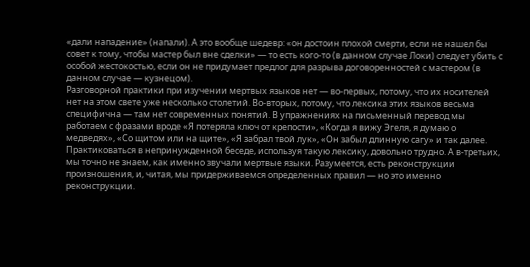«дали нападение» (напали). А это вообще шедевр: «он достоин плохой смерти, если не нашел бы совет к тому, чтобы мастер был вне сделки» — то есть кого-то (в данном случае Локи) следует убить с особой жестокостью, если он не придумает предлог для разрыва договоренностей с мастером (в данном случае — кузнецом).
Разговорной практики при изучении мертвых языков нет — во-первых, потому, что их носителей нет на этом свете уже несколько столетий. Во-вторых, потому, что лексика этих языков весьма специфична — там нет современных понятий. В упражнениях на письменный перевод мы работаем с фразами вроде «Я потеряла ключ от крепости», «Когда я вижу Эгеля, я думаю о медведях», «Со щитом или на щите», «Я забрал твой лук», «Он забыл длинную сагу» и так далее. Практиковаться в непринужденной беседе, используя такую лексику, довольно трудно. А в-третьих, мы точно не знаем, как именно звучали мертвые языки. Разумеется, есть реконструкции произношения, и, читая, мы придерживаемся определенных правил — но это именно реконструкции.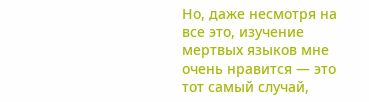Но, даже несмотря на все это, изучение мертвых языков мне очень нравится — это тот самый случай,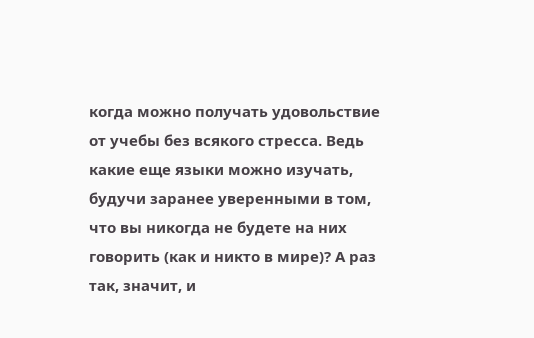когда можно получать удовольствие от учебы без всякого стресса. Ведь какие еще языки можно изучать, будучи заранее уверенными в том, что вы никогда не будете на них говорить (как и никто в мире)? А раз так, значит, и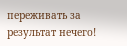переживать за результат нечего!